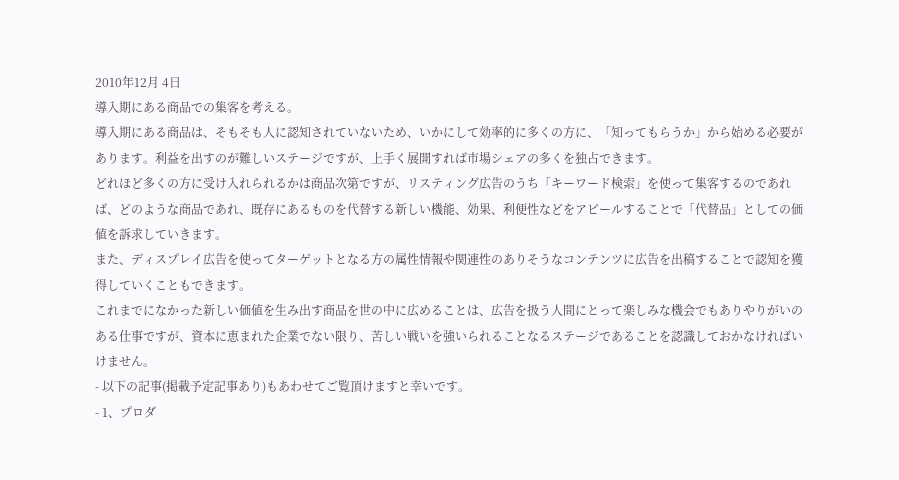2010年12月 4日
導入期にある商品での集客を考える。
導入期にある商品は、そもそも人に認知されていないため、いかにして効率的に多くの方に、「知ってもらうか」から始める必要があります。利益を出すのが難しいステージですが、上手く展開すれば市場シェアの多くを独占できます。
どれほど多くの方に受け入れられるかは商品次第ですが、リスティング広告のうち「キーワード検索」を使って集客するのであれば、どのような商品であれ、既存にあるものを代替する新しい機能、効果、利便性などをアピールすることで「代替品」としての価値を訴求していきます。
また、ディスプレイ広告を使ってターゲットとなる方の属性情報や関連性のありそうなコンテンツに広告を出稿することで認知を獲得していくこともできます。
これまでになかった新しい価値を生み出す商品を世の中に広めることは、広告を扱う人間にとって楽しみな機会でもありやりがいのある仕事ですが、資本に恵まれた企業でない限り、苦しい戦いを強いられることなるステージであることを認識しておかなければいけません。
- 以下の記事(掲載予定記事あり)もあわせてご覧頂けますと幸いです。
- 1、プロダ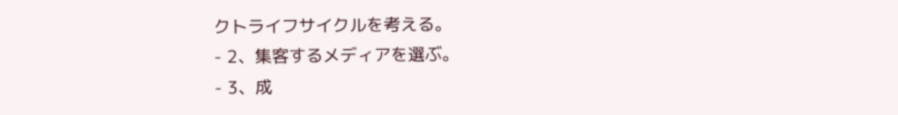クトライフサイクルを考える。
- 2、集客するメディアを選ぶ。
- 3、成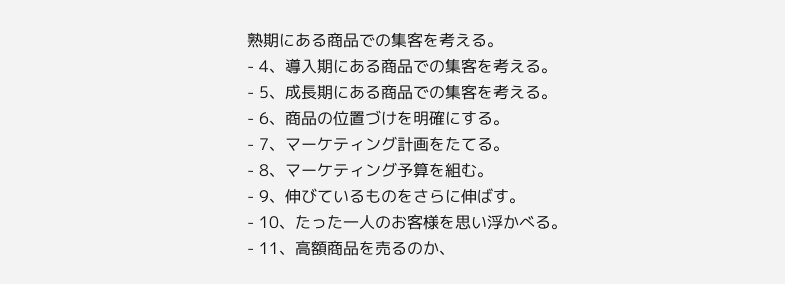熟期にある商品での集客を考える。
- 4、導入期にある商品での集客を考える。
- 5、成長期にある商品での集客を考える。
- 6、商品の位置づけを明確にする。
- 7、マーケティング計画をたてる。
- 8、マーケティング予算を組む。
- 9、伸びているものをさらに伸ばす。
- 10、たった一人のお客様を思い浮かべる。
- 11、高額商品を売るのか、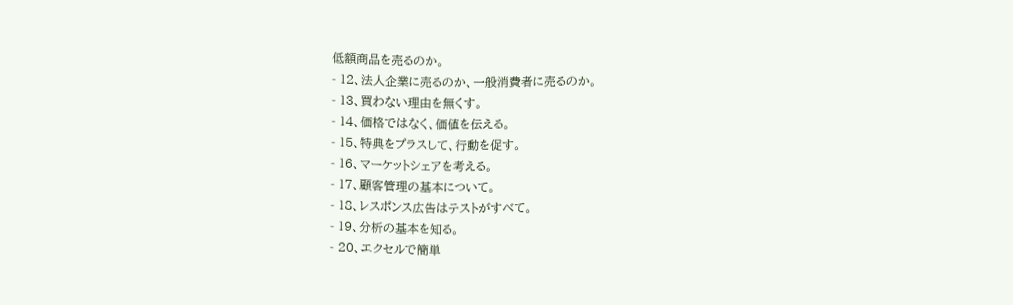低額商品を売るのか。
- 12、法人企業に売るのか、一般消費者に売るのか。
- 13、買わない理由を無くす。
- 14、価格ではなく、価値を伝える。
- 15、特典をプラスして、行動を促す。
- 16、マーケットシェアを考える。
- 17、顧客管理の基本について。
- 18、レスポンス広告はテストがすべて。
- 19、分析の基本を知る。
- 20、エクセルで簡単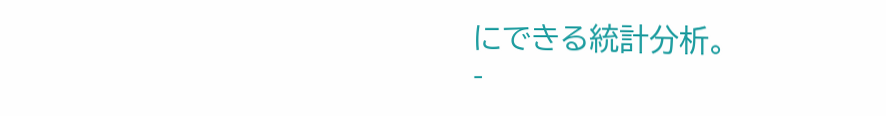にできる統計分析。
-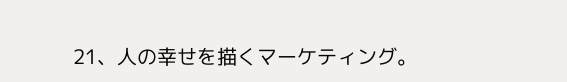21、人の幸せを描くマーケティング。